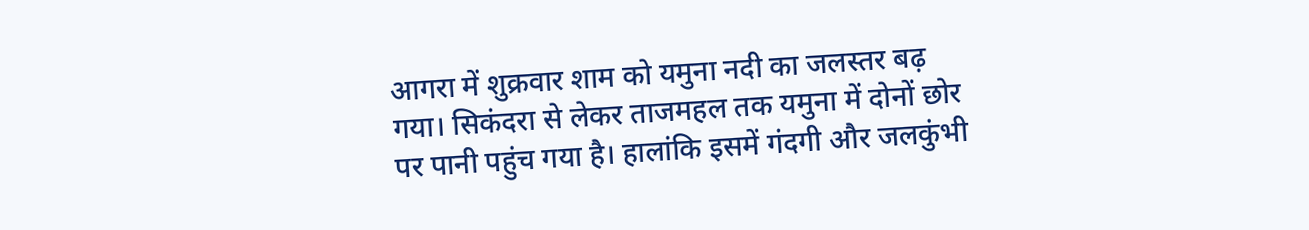आगरा में शुक्रवार शाम को यमुना नदी का जलस्तर बढ़ गया। सिकंदरा से लेकर ताजमहल तक यमुना में दोनों छोर पर पानी पहुंच गया है। हालांकि इसमें गंदगी और जलकुंभी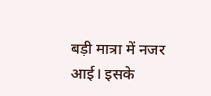बड़ी मात्रा में नजर आई। इसके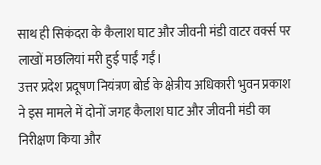साथ ही सिकंदरा के कैलाश घाट और जीवनी मंडी वाटर वर्क्स पर लाखों मछलियां मरी हुई पाईं गईं।
उत्तर प्रदेश प्रदूषण नियंत्रण बोर्ड के क्षेत्रीय अधिकारी भुवन प्रकाश ने इस मामले में दोनों जगह कैलाश घाट और जीवनी मंडी का निरीक्षण किया और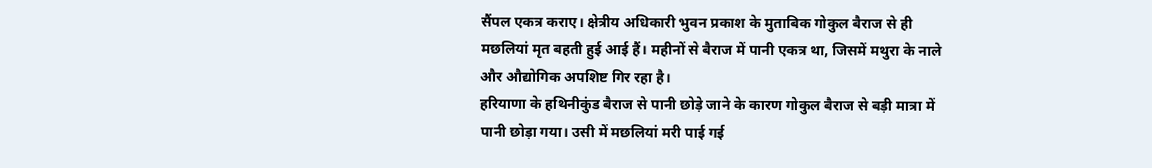सैंपल एकत्र कराए। क्षेत्रीय अधिकारी भुवन प्रकाश के मुताबिक गोकुल बैराज से ही मछलियां मृत बहती हुई आई हैं। महीनों से बैराज में पानी एकत्र था, जिसमें मथुरा के नाले और औद्योगिक अपशिष्ट गिर रहा है।
हरियाणा के हथिनीकुंड बैराज से पानी छोड़े जाने के कारण गोकुल बैराज से बड़ी मात्रा में पानी छोड़ा गया। उसी में मछलियां मरी पाई गई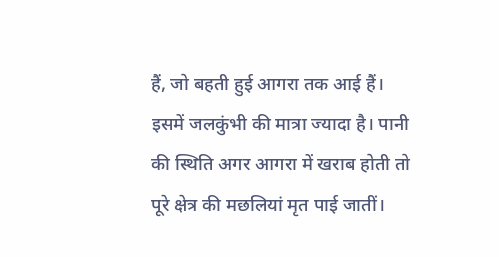हैं, जो बहती हुई आगरा तक आई हैं। इसमें जलकुंभी की मात्रा ज्यादा है। पानी की स्थिति अगर आगरा में खराब होती तो पूरे क्षेत्र की मछलियां मृत पाई जातीं।